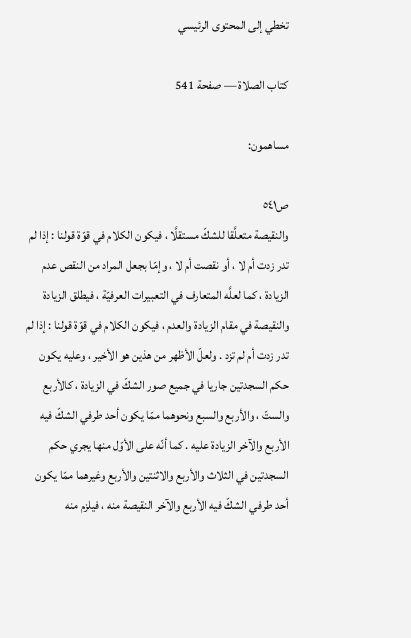تخطي إلى المحتوى الرئيسي

كتاب الصلاة — صفحة 541

مساهمون:

ص٥٤١
والنقيصة متعلَّقا للشكّ مستقلَّا ، فيكون الكلام في قوّة قولنا : إذا لم تدر زدت أم لا ، أو نقصت أم لا ، وإمّا بجعل المراد من النقص عدم الزيادة ، كما لعلَّه المتعارف في التعبيرات العرفيّة ، فيطلق الزيادة والنقيصة في مقام الزيادة والعدم ، فيكون الكلام في قوّة قولنا : إذا لم تدر زدت أم لم تزد . ولعلّ الأظهر من هذين هو الأخير ، وعليه يكون حكم السجدتين جاريا في جميع صور الشكّ في الزيادة ، كالأربع والستّ ، والأربع والسبع ونحوهما ممّا يكون أحد طرفي الشكّ فيه الأربع والآخر الزيادة عليه . كما أنّه على الأوّل منها يجري حكم السجدتين في الثلاث والأربع والاثنتين والأربع وغيرهما ممّا يكون أحد طرفي الشكّ فيه الأربع والآخر النقيصة منه ، فيلزم منه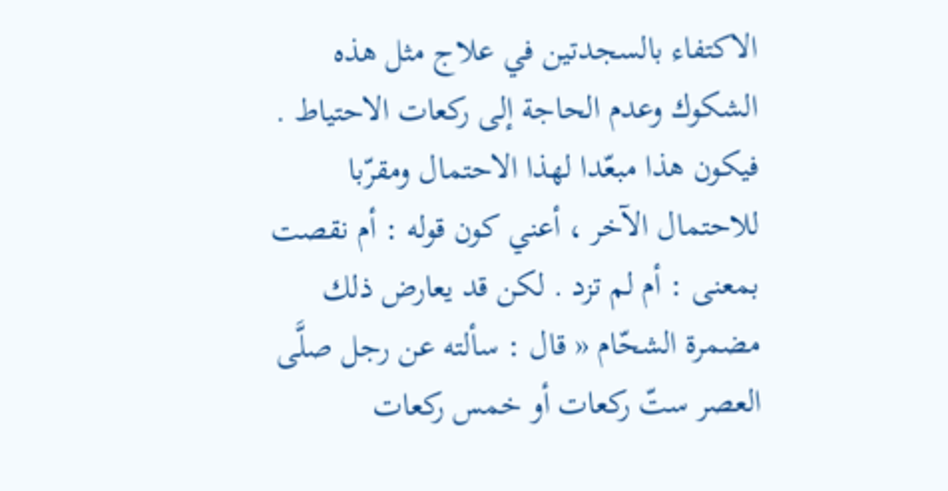الاكتفاء بالسجدتين في علاج مثل هذه الشكوك وعدم الحاجة إلى ركعات الاحتياط . فيكون هذا مبعّدا لهذا الاحتمال ومقرّبا للاحتمال الآخر ، أعني كون قوله : أم نقصت بمعنى : أم لم تزد . لكن قد يعارض ذلك مضمرة الشحّام « قال : سألته عن رجل صلَّى العصر ستّ ركعات أو خمس ركعات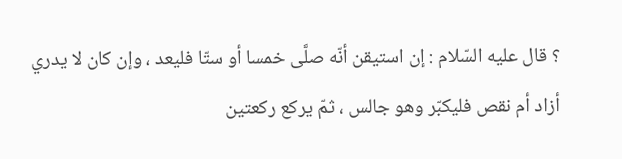؟ قال عليه السّلام : إن استيقن أنّه صلَّى خمسا أو ستّا فليعد ، وإن كان لا يدري أزاد أم نقص فليكبّر وهو جالس ، ثمّ يركع ركعتين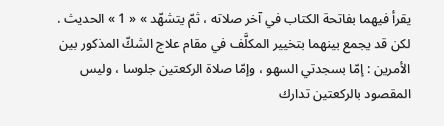يقرأ فيهما بفاتحة الكتاب في آخر صلاته ، ثمّ يتشهّد » « 1 » الحديث . لكن قد يجمع بينهما بتخيير المكلَّف في مقام علاج الشكّ المذكور بين الأمرين : إمّا بسجدتي السهو ، وإمّا صلاة الركعتين جلوسا ، وليس المقصود بالركعتين تدارك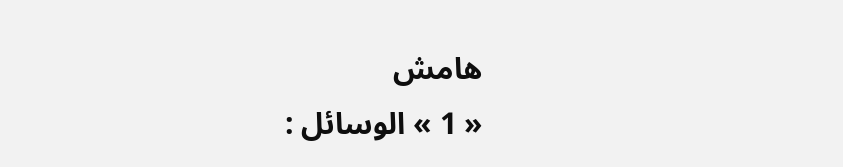هامش
« 1 » الوسائل :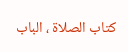كتاب الصلاة ، الباب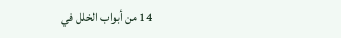14 من أبواب الخلل في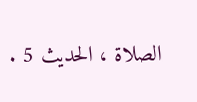الصلاة ، الحديث 5 .